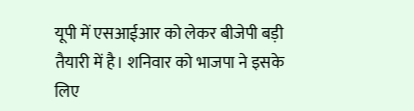यूपी में एसआईआर को लेकर बीजेपी बड़ी तैयारी में है। शनिवार को भाजपा ने इसके लिए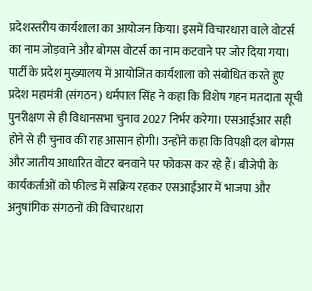प्रदेशस्तरीय कार्यशाला का आयोजन किया। इसमें विचारधारा वाले वोटर्स का नाम जोड़वाने और बोगस वोटर्स का नाम कटवाने पर जोर दिया गया। पार्टी के प्रदेश मुख्यालय में आयोजित कार्यशाला को संबोधित करते हुए प्रदेश महामंत्री (संगठन) धर्मपाल सिंह ने कहा कि विशेष गहन मतदाता सूची पुनरीक्षण से ही विधानसभा चुनाव 2027 निर्भर करेगा। एसआईआर सही होने से ही चुनाव की राह आसान होगी। उन्होंने कहा कि विपक्षी दल बोगस और जातीय आधारित वोटर बनवाने पर फोकस कर रहे हैं। बीजेपी के कार्यकर्ताओं को फील्ड में सक्रिय रहकर एसआईआर में भाजपा और अनुषांगिक संगठनों की विचारधारा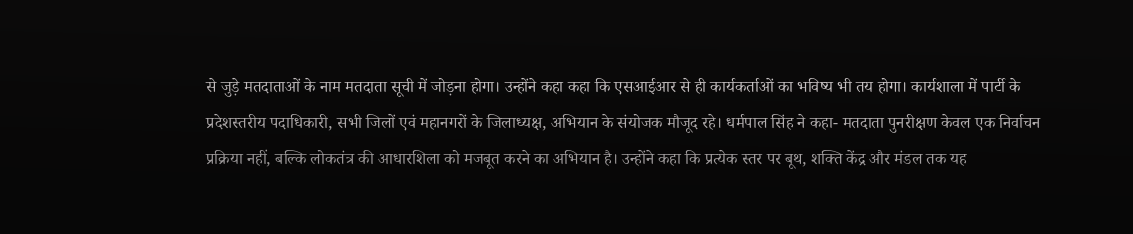से जुड़े मतदाताओं के नाम मतदाता सूची में जोड़ना होगा। उन्होंने कहा कहा कि एसआईआर से ही कार्यकर्ताओं का भविष्य भी तय होगा। कार्यशाला में पार्टी के प्रदेशस्तरीय पदाधिकारी, सभी जिलों एवं महानगरों के जिलाध्यक्ष, अभियान के संयोजक मौजूद रहे। धर्मपाल सिंह ने कहा- मतदाता पुनरीक्षण केवल एक निर्वाचन प्रक्रिया नहीं, बल्कि लोकतंत्र की आधारशिला को मजबूत करने का अभियान है। उन्होंने कहा कि प्रत्येक स्तर पर बूथ, शक्ति केंद्र और मंडल तक यह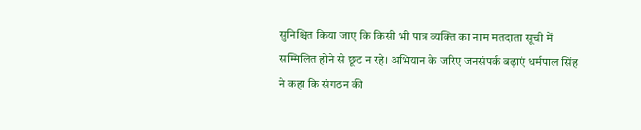सुनिश्चित किया जाए कि किसी भी पात्र व्यक्ति का नाम मतदाता सूची में सम्मिलित होने से छूट न रहे। अभियान के जरिए जनसंपर्क बढ़ाएं धर्मपाल सिंह ने कहा कि संगठन की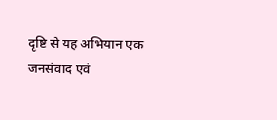दृष्टि से यह अभियान एक जनसंवाद एवं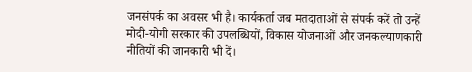जनसंपर्क का अवसर भी है। कार्यकर्ता जब मतदाताओं से संपर्क करें तो उन्हें मोदी-योगी सरकार की उपलब्धियों, विकास योजनाओं और जनकल्याणकारी नीतियों की जानकारी भी दें।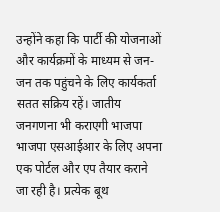उन्होंने कहा कि पार्टी की योजनाओं और कार्यक्रमों के माध्यम से जन-जन तक पहुंचने के लिए कार्यकर्ता सतत सक्रिय रहें। जातीय जनगणना भी कराएगी भाजपा भाजपा एसआईआर के लिए अपना एक पोर्टल और एप तैयार कराने जा रही है। प्रत्येक बूथ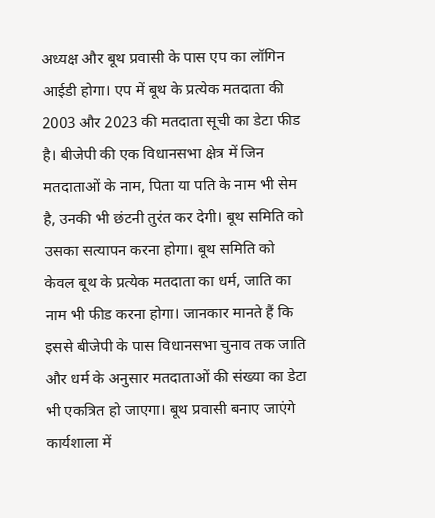अध्यक्ष और बूथ प्रवासी के पास एप का लॉगिन आईडी होगा। एप में बूथ के प्रत्येक मतदाता की 2003 और 2023 की मतदाता सूची का डेटा फीड है। बीजेपी की एक विधानसभा क्षेत्र में जिन मतदाताओं के नाम, पिता या पति के नाम भी सेम है, उनकी भी छंटनी तुरंत कर देगी। बूथ समिति को उसका सत्यापन करना होगा। बूथ समिति को केवल बूथ के प्रत्येक मतदाता का धर्म, जाति का नाम भी फीड करना होगा। जानकार मानते हैं कि इससे बीजेपी के पास विधानसभा चुनाव तक जाति और धर्म के अनुसार मतदाताओं की संख्या का डेटा भी एकत्रित हो जाएगा। बूथ प्रवासी बनाए जाएंगे कार्यशाला में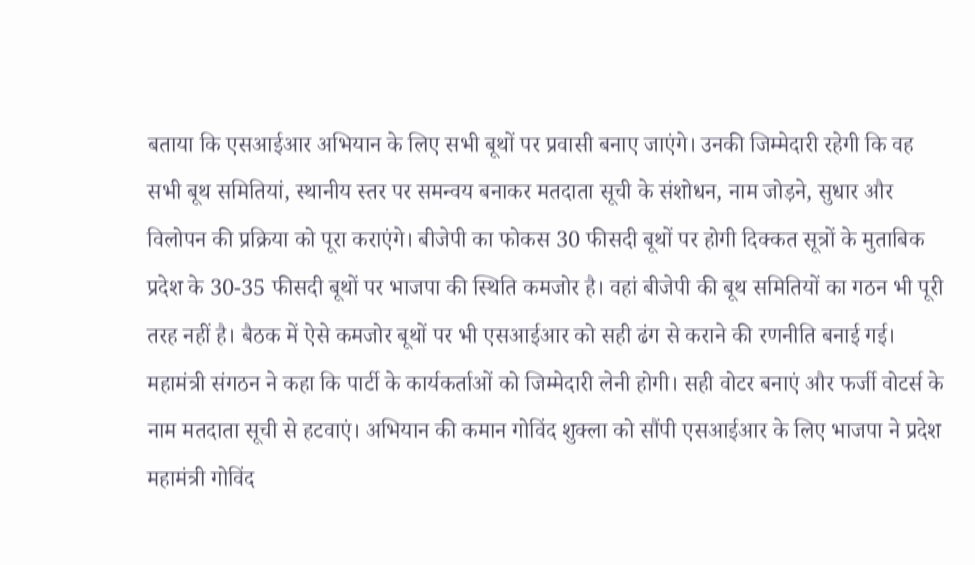बताया कि एसआईआर अभियान के लिए सभी बूथों पर प्रवासी बनाए जाएंगे। उनकी जिम्मेदारी रहेगी कि वह सभी बूथ समितियां, स्थानीय स्तर पर समन्वय बनाकर मतदाता सूची के संशोधन, नाम जोड़ने, सुधार और विलोपन की प्रक्रिया को पूरा कराएंगे। बीजेपी का फोकस 30 फीसदी बूथों पर होगी दिक्कत सूत्रों के मुताबिक प्रदेश के 30-35 फीसदी बूथों पर भाजपा की स्थिति कमजोर है। वहां बीजेपी की बूथ समितियों का गठन भी पूरी तरह नहीं है। बैठक में ऐसे कमजोर बूथों पर भी एसआईआर को सही ढंग से कराने की रणनीति बनाई गई। महामंत्री संगठन ने कहा कि पार्टी के कार्यकर्ताओं को जिम्मेदारी लेनी होगी। सही वोटर बनाएं और फर्जी वोटर्स के नाम मतदाता सूची से हटवाएं। अभियान की कमान गोविंद शुक्ला को सौंपी एसआईआर के लिए भाजपा ने प्रदेश महामंत्री गोविंद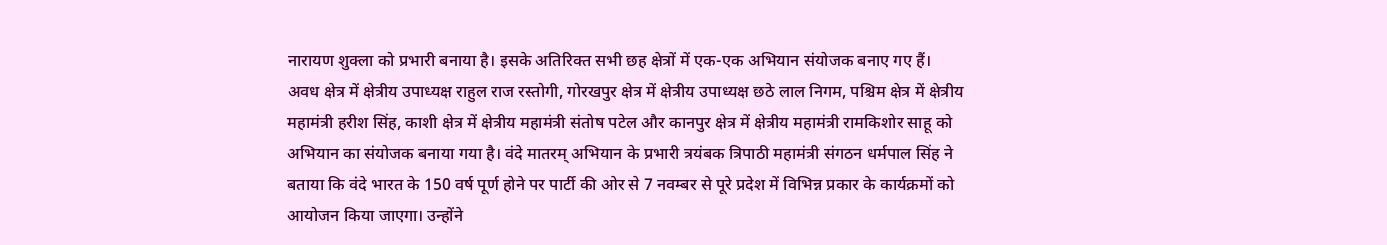नारायण शुक्ला को प्रभारी बनाया है। इसके अतिरिक्त सभी छह क्षेत्रों में एक-एक अभियान संयोजक बनाए गए हैं। अवध क्षेत्र में क्षेत्रीय उपाध्यक्ष राहुल राज रस्तोगी, गोरखपुर क्षेत्र में क्षेत्रीय उपाध्यक्ष छठे लाल निगम, पश्चिम क्षेत्र में क्षेत्रीय महामंत्री हरीश सिंह, काशी क्षेत्र में क्षेत्रीय महामंत्री संतोष पटेल और कानपुर क्षेत्र में क्षेत्रीय महामंत्री रामकिशोर साहू को अभियान का संयोजक बनाया गया है। वंदे मातरम् अभियान के प्रभारी त्रयंबक त्रिपाठी महामंत्री संगठन धर्मपाल सिंह ने बताया कि वंदे भारत के 150 वर्ष पूर्ण होने पर पार्टी की ओर से 7 नवम्बर से पूरे प्रदेश में विभिन्न प्रकार के कार्यक्रमों को आयोजन किया जाएगा। उन्होंने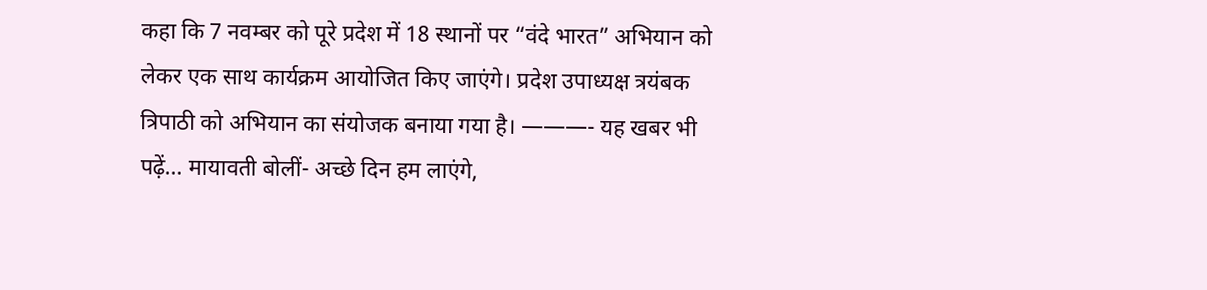कहा कि 7 नवम्बर को पूरे प्रदेश में 18 स्थानों पर “वंदे भारत” अभियान को लेकर एक साथ कार्यक्रम आयोजित किए जाएंगे। प्रदेश उपाध्यक्ष त्रयंबक त्रिपाठी को अभियान का संयोजक बनाया गया है। ———- यह खबर भी पढ़ें… मायावती बोलीं- अच्छे दिन हम लाएंगे,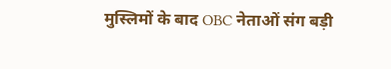मुस्लिमों के बाद OBC नेताओं संग बड़ी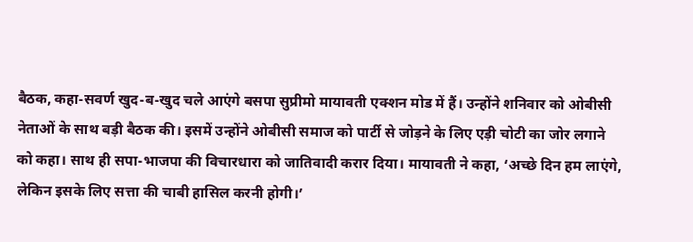बैठक, कहा-सवर्ण खुद-ब-खुद चले आएंगे बसपा सुप्रीमो मायावती एक्शन मोड में हैं। उन्होंने शनिवार को ओबीसी नेताओं के साथ बड़ी बैठक की। इसमें उन्होंने ओबीसी समाज को पार्टी से जोड़ने के लिए एड़ी चोटी का जोर लगाने को कहा। साथ ही सपा-भाजपा की विचारधारा को जातिवादी करार दिया। मायावती ने कहा, ‘अच्छे दिन हम लाएंगे, लेकिन इसके लिए सत्ता की चाबी हासिल करनी होगी।’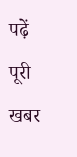पढ़ें पूरी खबर